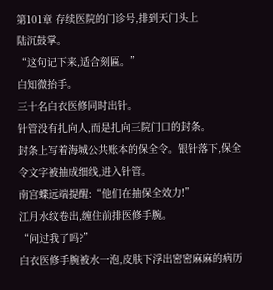第101章 存续医院的门诊号,排到天门头上
陆沉鼓掌。
“这句记下来,适合刻匾。”
白知微抬手。
三十名白衣医修同时出针。
针管没有扎向人,而是扎向三院门口的封条。
封条上写着海城公共账本的保全令。银针落下,保全令文字被抽成细线,进入针管。
南宫蝶远端提醒:“他们在抽保全效力!”
江月水纹卷出,缠住前排医修手腕。
“问过我了吗?”
白衣医修手腕被水一泡,皮肤下浮出密密麻麻的病历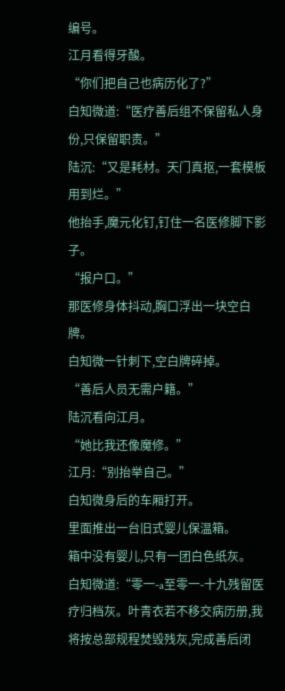编号。
江月看得牙酸。
“你们把自己也病历化了?”
白知微道:“医疗善后组不保留私人身份,只保留职责。”
陆沉:“又是耗材。天门真抠,一套模板用到烂。”
他抬手,魔元化钉,钉住一名医修脚下影子。
“报户口。”
那医修身体抖动,胸口浮出一块空白牌。
白知微一针刺下,空白牌碎掉。
“善后人员无需户籍。”
陆沉看向江月。
“她比我还像魔修。”
江月:“别抬举自己。”
白知微身后的车厢打开。
里面推出一台旧式婴儿保温箱。
箱中没有婴儿,只有一团白色纸灰。
白知微道:“零一-a至零一-十九残留医疗归档灰。叶青衣若不移交病历册,我将按总部规程焚毁残灰,完成善后闭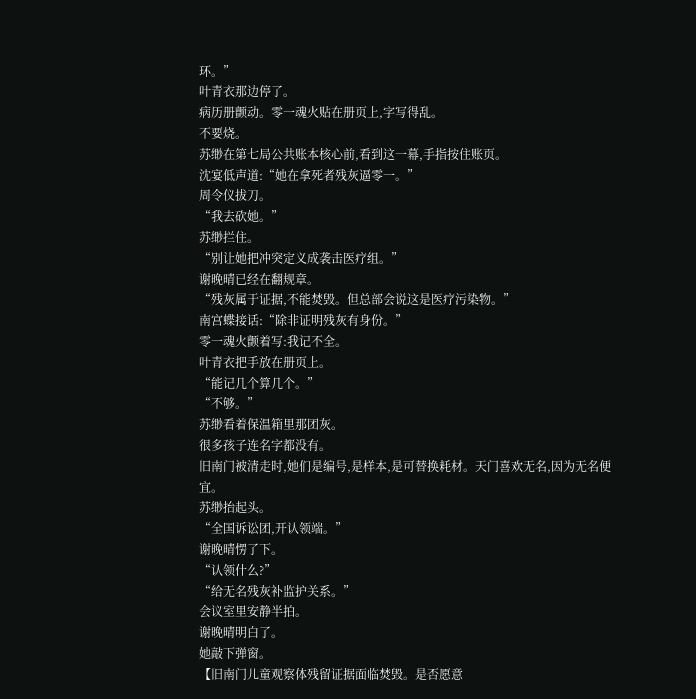环。”
叶青衣那边停了。
病历册颤动。零一魂火贴在册页上,字写得乱。
不要烧。
苏缈在第七局公共账本核心前,看到这一幕,手指按住账页。
沈宴低声道:“她在拿死者残灰逼零一。”
周令仪拔刀。
“我去砍她。”
苏缈拦住。
“别让她把冲突定义成袭击医疗组。”
谢晚晴已经在翻规章。
“残灰属于证据,不能焚毁。但总部会说这是医疗污染物。”
南宫蝶接话:“除非证明残灰有身份。”
零一魂火颤着写:我记不全。
叶青衣把手放在册页上。
“能记几个算几个。”
“不够。”
苏缈看着保温箱里那团灰。
很多孩子连名字都没有。
旧南门被清走时,她们是编号,是样本,是可替换耗材。天门喜欢无名,因为无名便宜。
苏缈抬起头。
“全国诉讼团,开认领端。”
谢晚晴愣了下。
“认领什么?”
“给无名残灰补监护关系。”
会议室里安静半拍。
谢晚晴明白了。
她敲下弹窗。
【旧南门儿童观察体残留证据面临焚毁。是否愿意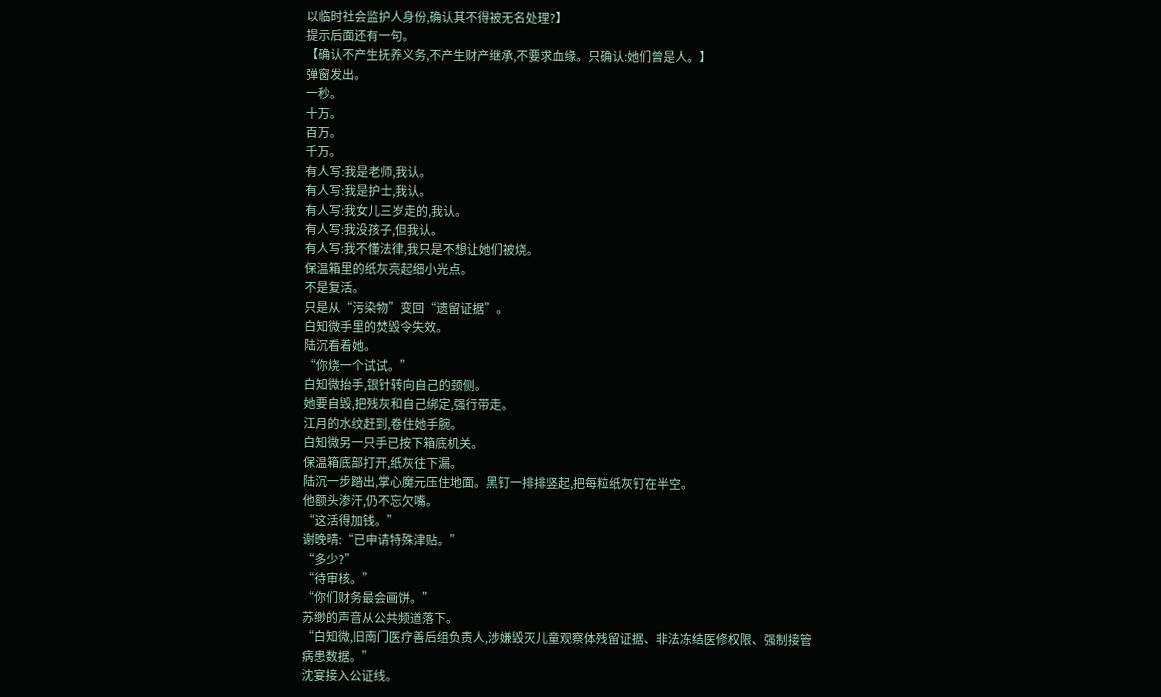以临时社会监护人身份,确认其不得被无名处理?】
提示后面还有一句。
【确认不产生抚养义务,不产生财产继承,不要求血缘。只确认:她们曾是人。】
弹窗发出。
一秒。
十万。
百万。
千万。
有人写:我是老师,我认。
有人写:我是护士,我认。
有人写:我女儿三岁走的,我认。
有人写:我没孩子,但我认。
有人写:我不懂法律,我只是不想让她们被烧。
保温箱里的纸灰亮起细小光点。
不是复活。
只是从“污染物”变回“遗留证据”。
白知微手里的焚毁令失效。
陆沉看着她。
“你烧一个试试。”
白知微抬手,银针转向自己的颈侧。
她要自毁,把残灰和自己绑定,强行带走。
江月的水纹赶到,卷住她手腕。
白知微另一只手已按下箱底机关。
保温箱底部打开,纸灰往下漏。
陆沉一步踏出,掌心魔元压住地面。黑钉一排排竖起,把每粒纸灰钉在半空。
他额头渗汗,仍不忘欠嘴。
“这活得加钱。”
谢晚晴:“已申请特殊津贴。”
“多少?”
“待审核。”
“你们财务最会画饼。”
苏缈的声音从公共频道落下。
“白知微,旧南门医疗善后组负责人,涉嫌毁灭儿童观察体残留证据、非法冻结医修权限、强制接管病患数据。”
沈宴接入公证线。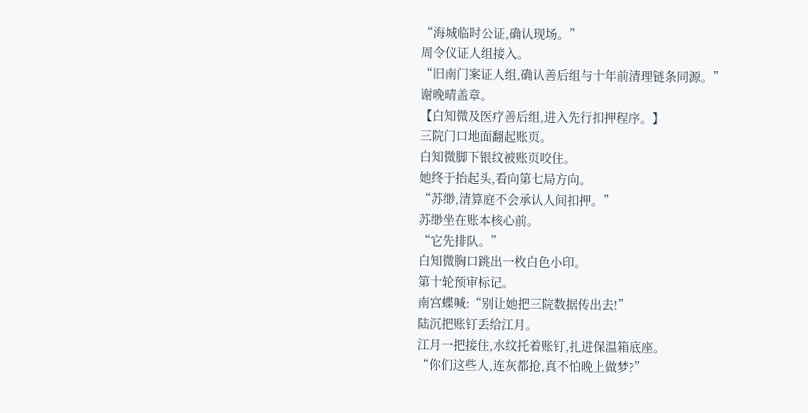“海城临时公证,确认现场。”
周令仪证人组接入。
“旧南门案证人组,确认善后组与十年前清理链条同源。”
谢晚晴盖章。
【白知微及医疗善后组,进入先行扣押程序。】
三院门口地面翻起账页。
白知微脚下银纹被账页咬住。
她终于抬起头,看向第七局方向。
“苏缈,清算庭不会承认人间扣押。”
苏缈坐在账本核心前。
“它先排队。”
白知微胸口跳出一枚白色小印。
第十轮预审标记。
南宫蝶喊:“别让她把三院数据传出去!”
陆沉把账钉丢给江月。
江月一把接住,水纹托着账钉,扎进保温箱底座。
“你们这些人,连灰都抢,真不怕晚上做梦?”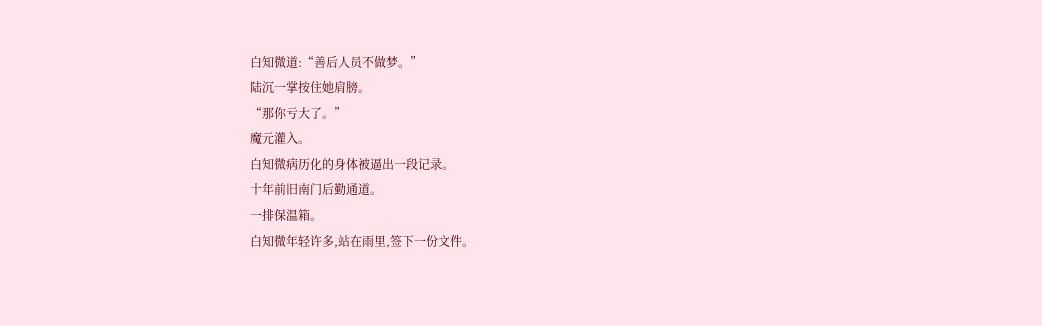白知微道:“善后人员不做梦。”
陆沉一掌按住她肩膀。
“那你亏大了。”
魔元灌入。
白知微病历化的身体被逼出一段记录。
十年前旧南门后勤通道。
一排保温箱。
白知微年轻许多,站在雨里,签下一份文件。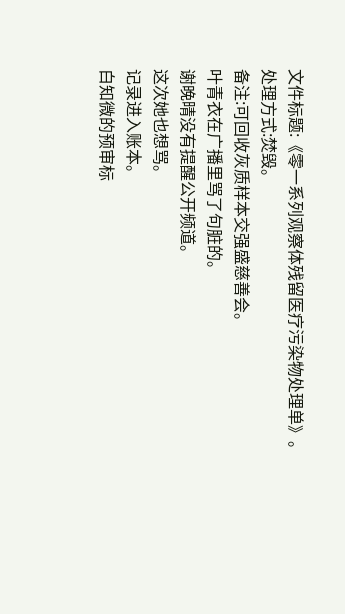文件标题:《零一系列观察体残留医疗污染物处理单》。
处理方式:焚毁。
备注:可回收灰质样本交强盛慈善会。
叶青衣在广播里骂了句脏的。
谢晚晴没有提醒公开频道。
这次她也想骂。
记录进入账本。
白知微的预审标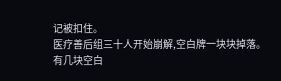记被扣住。
医疗善后组三十人开始崩解,空白牌一块块掉落。
有几块空白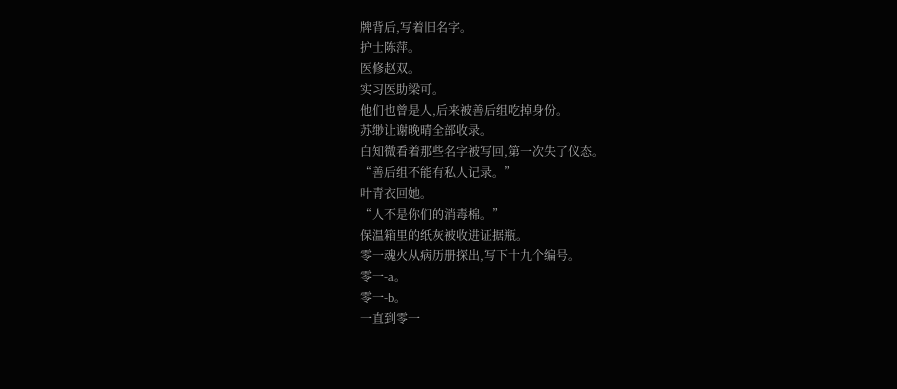牌背后,写着旧名字。
护士陈萍。
医修赵双。
实习医助梁可。
他们也曾是人,后来被善后组吃掉身份。
苏缈让谢晚晴全部收录。
白知微看着那些名字被写回,第一次失了仪态。
“善后组不能有私人记录。”
叶青衣回她。
“人不是你们的消毒棉。”
保温箱里的纸灰被收进证据瓶。
零一魂火从病历册探出,写下十九个编号。
零一-a。
零一-b。
一直到零一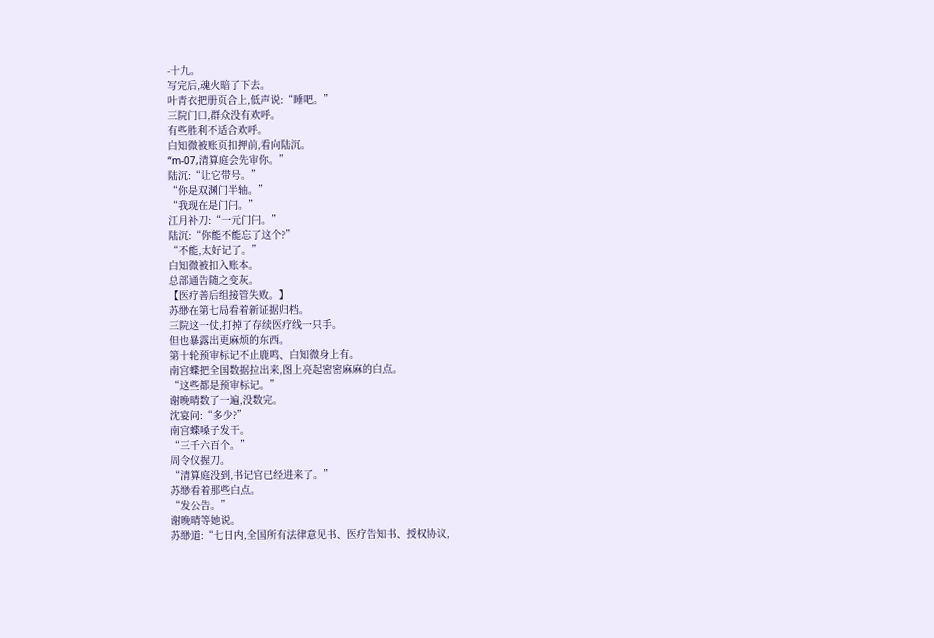-十九。
写完后,魂火暗了下去。
叶青衣把册页合上,低声说:“睡吧。”
三院门口,群众没有欢呼。
有些胜利不适合欢呼。
白知微被账页扣押前,看向陆沉。
“m-07,清算庭会先审你。”
陆沉:“让它带号。”
“你是双渊门半轴。”
“我现在是门闩。”
江月补刀:“一元门闩。”
陆沉:“你能不能忘了这个?”
“不能,太好记了。”
白知微被扣入账本。
总部通告随之变灰。
【医疗善后组接管失败。】
苏缈在第七局看着新证据归档。
三院这一仗,打掉了存续医疗线一只手。
但也暴露出更麻烦的东西。
第十轮预审标记不止鹿鸣、白知微身上有。
南宫蝶把全国数据拉出来,图上亮起密密麻麻的白点。
“这些都是预审标记。”
谢晚晴数了一遍,没数完。
沈宴问:“多少?”
南宫蝶嗓子发干。
“三千六百个。”
周令仪握刀。
“清算庭没到,书记官已经进来了。”
苏缈看着那些白点。
“发公告。”
谢晚晴等她说。
苏缈道:“七日内,全国所有法律意见书、医疗告知书、授权协议,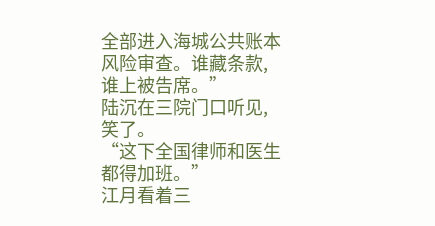全部进入海城公共账本风险审查。谁藏条款,谁上被告席。”
陆沉在三院门口听见,笑了。
“这下全国律师和医生都得加班。”
江月看着三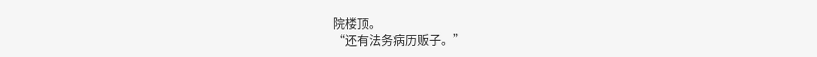院楼顶。
“还有法务病历贩子。”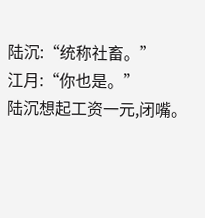陆沉:“统称社畜。”
江月:“你也是。”
陆沉想起工资一元,闭嘴。